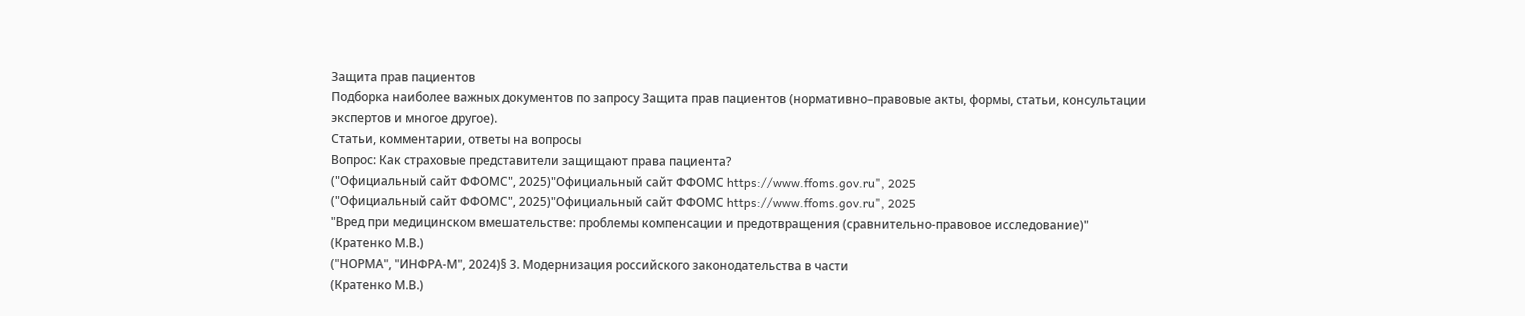Защита прав пациентов
Подборка наиболее важных документов по запросу Защита прав пациентов (нормативно–правовые акты, формы, статьи, консультации экспертов и многое другое).
Статьи, комментарии, ответы на вопросы
Вопрос: Как страховые представители защищают права пациента?
("Официальный сайт ФФОМС", 2025)"Официальный сайт ФФОМС https://www.ffoms.gov.ru", 2025
("Официальный сайт ФФОМС", 2025)"Официальный сайт ФФОМС https://www.ffoms.gov.ru", 2025
"Вред при медицинском вмешательстве: проблемы компенсации и предотвращения (сравнительно-правовое исследование)"
(Кратенко М.В.)
("НОРМА", "ИНФРА-М", 2024)§ 3. Модернизация российского законодательства в части
(Кратенко М.В.)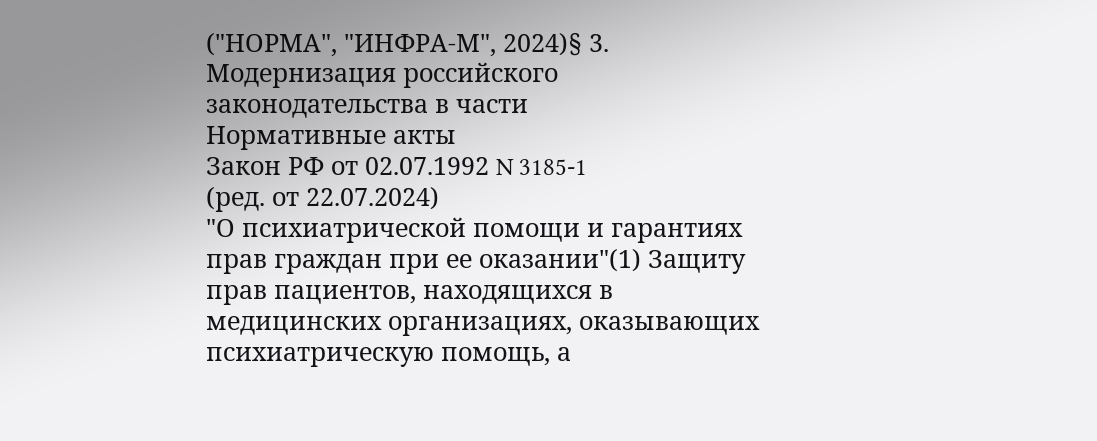("НОРМА", "ИНФРА-М", 2024)§ 3. Модернизация российского законодательства в части
Нормативные акты
Закон РФ от 02.07.1992 N 3185-1
(ред. от 22.07.2024)
"О психиатрической помощи и гарантиях прав граждан при ее оказании"(1) Защиту прав пациентов, находящихся в медицинских организациях, оказывающих психиатрическую помощь, а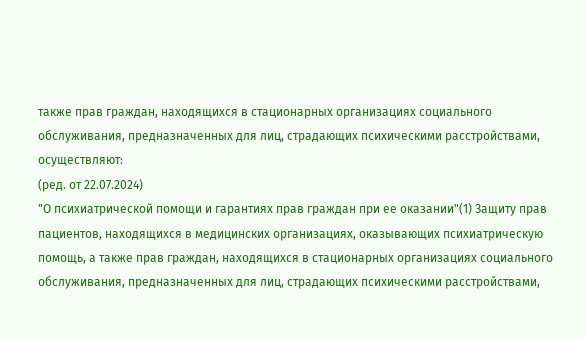также прав граждан, находящихся в стационарных организациях социального обслуживания, предназначенных для лиц, страдающих психическими расстройствами, осуществляют:
(ред. от 22.07.2024)
"О психиатрической помощи и гарантиях прав граждан при ее оказании"(1) Защиту прав пациентов, находящихся в медицинских организациях, оказывающих психиатрическую помощь, а также прав граждан, находящихся в стационарных организациях социального обслуживания, предназначенных для лиц, страдающих психическими расстройствами,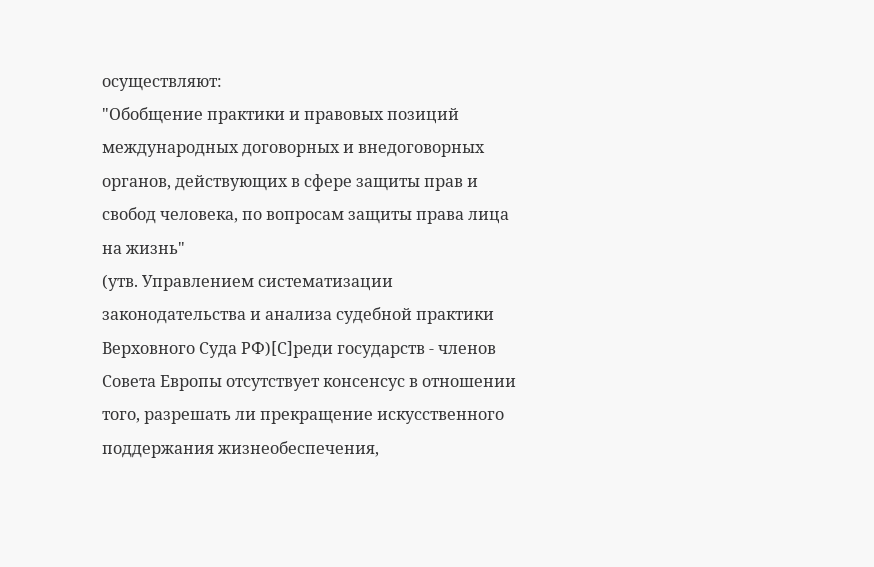осуществляют:
"Обобщение практики и правовых позиций международных договорных и внедоговорных органов, действующих в сфере защиты прав и свобод человека, по вопросам защиты права лица на жизнь"
(утв. Управлением систематизации законодательства и анализа судебной практики Верховного Суда РФ)[С]реди государств - членов Совета Европы отсутствует консенсус в отношении того, разрешать ли прекращение искусственного поддержания жизнеобеспечения,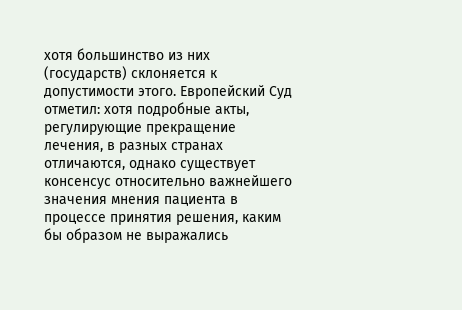хотя большинство из них (государств) склоняется к допустимости этого. Европейский Суд отметил: хотя подробные акты, регулирующие прекращение лечения, в разных странах отличаются, однако существует консенсус относительно важнейшего значения мнения пациента в процессе принятия решения, каким бы образом не выражались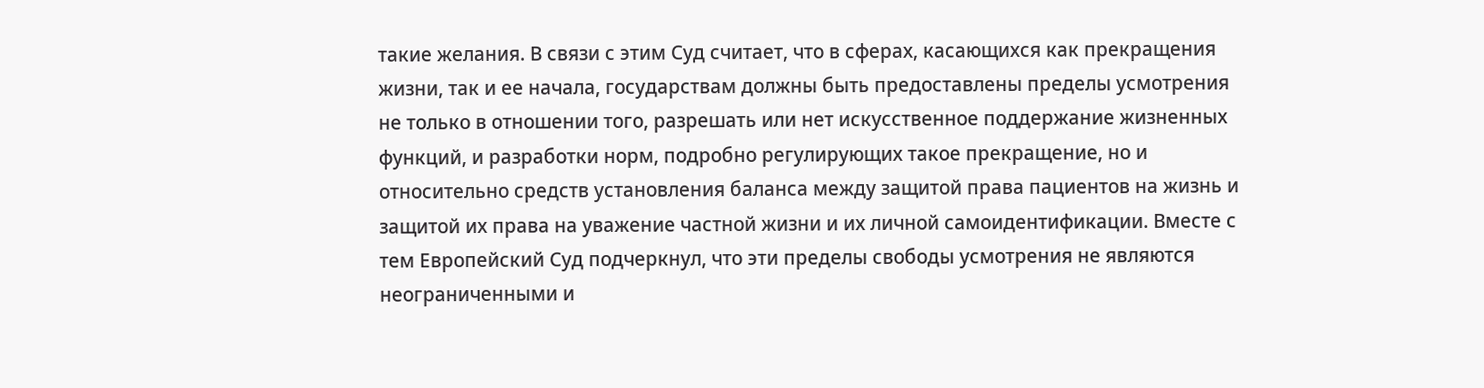такие желания. В связи с этим Суд считает, что в сферах, касающихся как прекращения жизни, так и ее начала, государствам должны быть предоставлены пределы усмотрения не только в отношении того, разрешать или нет искусственное поддержание жизненных функций, и разработки норм, подробно регулирующих такое прекращение, но и относительно средств установления баланса между защитой права пациентов на жизнь и защитой их права на уважение частной жизни и их личной самоидентификации. Вместе с тем Европейский Суд подчеркнул, что эти пределы свободы усмотрения не являются неограниченными и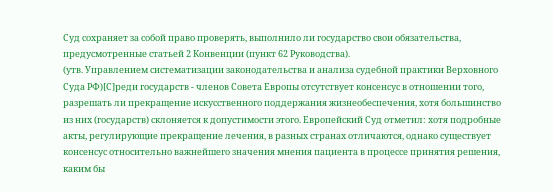Суд сохраняет за собой право проверять, выполнило ли государство свои обязательства, предусмотренные статьей 2 Конвенции (пункт 62 Руководства).
(утв. Управлением систематизации законодательства и анализа судебной практики Верховного Суда РФ)[С]реди государств - членов Совета Европы отсутствует консенсус в отношении того, разрешать ли прекращение искусственного поддержания жизнеобеспечения, хотя большинство из них (государств) склоняется к допустимости этого. Европейский Суд отметил: хотя подробные акты, регулирующие прекращение лечения, в разных странах отличаются, однако существует консенсус относительно важнейшего значения мнения пациента в процессе принятия решения, каким бы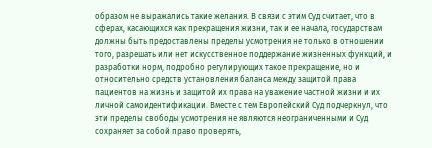образом не выражались такие желания. В связи с этим Суд считает, что в сферах, касающихся как прекращения жизни, так и ее начала, государствам должны быть предоставлены пределы усмотрения не только в отношении того, разрешать или нет искусственное поддержание жизненных функций, и разработки норм, подробно регулирующих такое прекращение, но и относительно средств установления баланса между защитой права пациентов на жизнь и защитой их права на уважение частной жизни и их личной самоидентификации. Вместе с тем Европейский Суд подчеркнул, что эти пределы свободы усмотрения не являются неограниченными и Суд сохраняет за собой право проверять,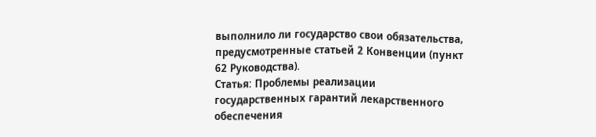выполнило ли государство свои обязательства, предусмотренные статьей 2 Конвенции (пункт 62 Руководства).
Статья: Проблемы реализации государственных гарантий лекарственного обеспечения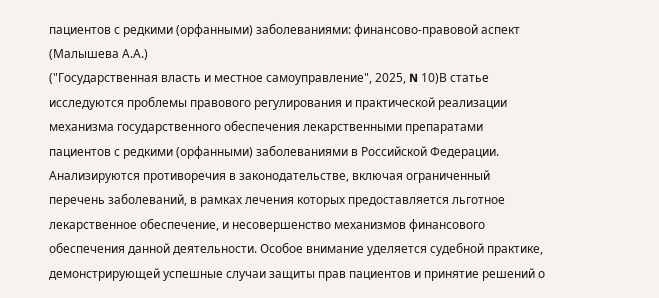пациентов с редкими (орфанными) заболеваниями: финансово-правовой аспект
(Малышева А.А.)
("Государственная власть и местное самоуправление", 2025, N 10)В статье исследуются проблемы правового регулирования и практической реализации механизма государственного обеспечения лекарственными препаратами пациентов с редкими (орфанными) заболеваниями в Российской Федерации. Анализируются противоречия в законодательстве, включая ограниченный перечень заболеваний, в рамках лечения которых предоставляется льготное лекарственное обеспечение, и несовершенство механизмов финансового обеспечения данной деятельности. Особое внимание уделяется судебной практике, демонстрирующей успешные случаи защиты прав пациентов и принятие решений о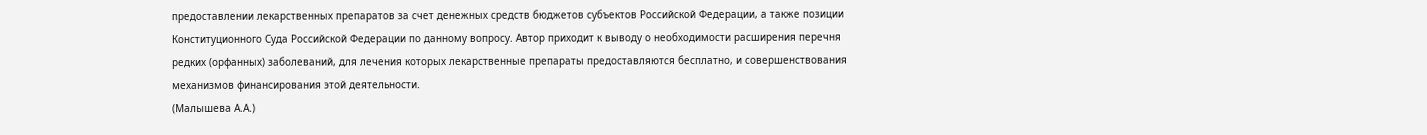предоставлении лекарственных препаратов за счет денежных средств бюджетов субъектов Российской Федерации, а также позиции Конституционного Суда Российской Федерации по данному вопросу. Автор приходит к выводу о необходимости расширения перечня редких (орфанных) заболеваний, для лечения которых лекарственные препараты предоставляются бесплатно, и совершенствования механизмов финансирования этой деятельности.
(Малышева А.А.)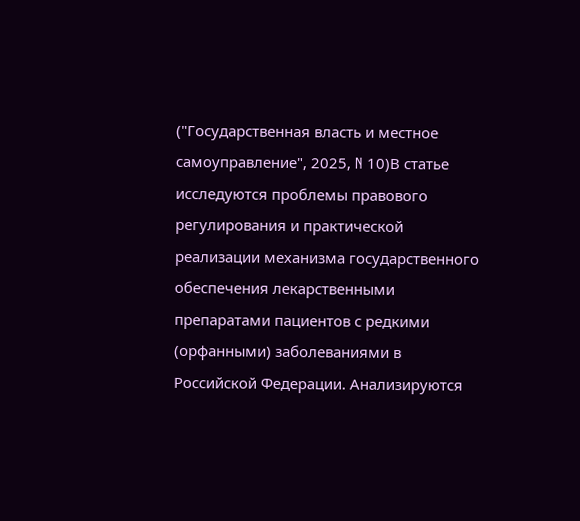("Государственная власть и местное самоуправление", 2025, N 10)В статье исследуются проблемы правового регулирования и практической реализации механизма государственного обеспечения лекарственными препаратами пациентов с редкими (орфанными) заболеваниями в Российской Федерации. Анализируются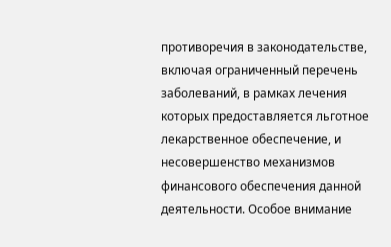противоречия в законодательстве, включая ограниченный перечень заболеваний, в рамках лечения которых предоставляется льготное лекарственное обеспечение, и несовершенство механизмов финансового обеспечения данной деятельности. Особое внимание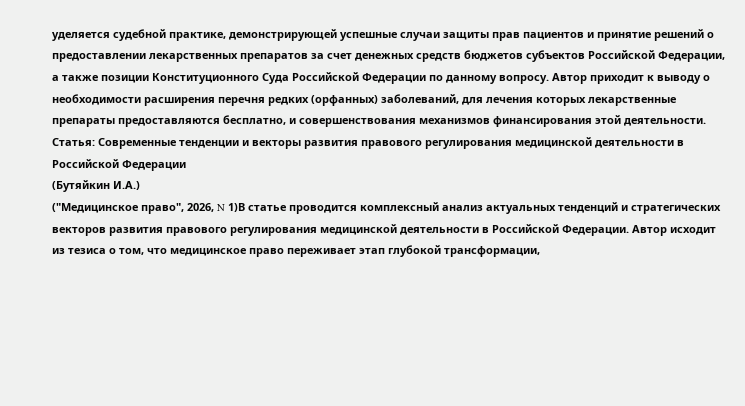уделяется судебной практике, демонстрирующей успешные случаи защиты прав пациентов и принятие решений о предоставлении лекарственных препаратов за счет денежных средств бюджетов субъектов Российской Федерации, а также позиции Конституционного Суда Российской Федерации по данному вопросу. Автор приходит к выводу о необходимости расширения перечня редких (орфанных) заболеваний, для лечения которых лекарственные препараты предоставляются бесплатно, и совершенствования механизмов финансирования этой деятельности.
Статья: Современные тенденции и векторы развития правового регулирования медицинской деятельности в Российской Федерации
(Бутяйкин И.А.)
("Медицинское право", 2026, N 1)В статье проводится комплексный анализ актуальных тенденций и стратегических векторов развития правового регулирования медицинской деятельности в Российской Федерации. Автор исходит из тезиса о том, что медицинское право переживает этап глубокой трансформации,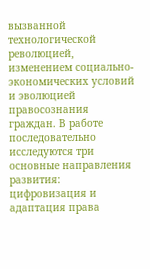вызванной технологической революцией, изменением социально-экономических условий и эволюцией правосознания граждан. В работе последовательно исследуются три основные направления развития: цифровизация и адаптация права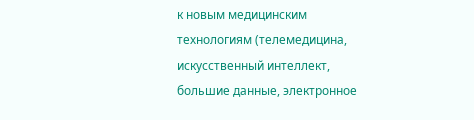к новым медицинским технологиям (телемедицина, искусственный интеллект, большие данные, электронное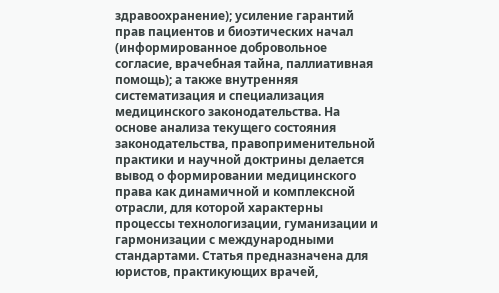здравоохранение); усиление гарантий прав пациентов и биоэтических начал (информированное добровольное согласие, врачебная тайна, паллиативная помощь); а также внутренняя систематизация и специализация медицинского законодательства. На основе анализа текущего состояния законодательства, правоприменительной практики и научной доктрины делается вывод о формировании медицинского права как динамичной и комплексной отрасли, для которой характерны процессы технологизации, гуманизации и гармонизации с международными стандартами. Статья предназначена для юристов, практикующих врачей,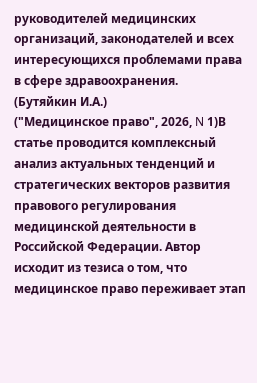руководителей медицинских организаций, законодателей и всех интересующихся проблемами права в сфере здравоохранения.
(Бутяйкин И.А.)
("Медицинское право", 2026, N 1)В статье проводится комплексный анализ актуальных тенденций и стратегических векторов развития правового регулирования медицинской деятельности в Российской Федерации. Автор исходит из тезиса о том, что медицинское право переживает этап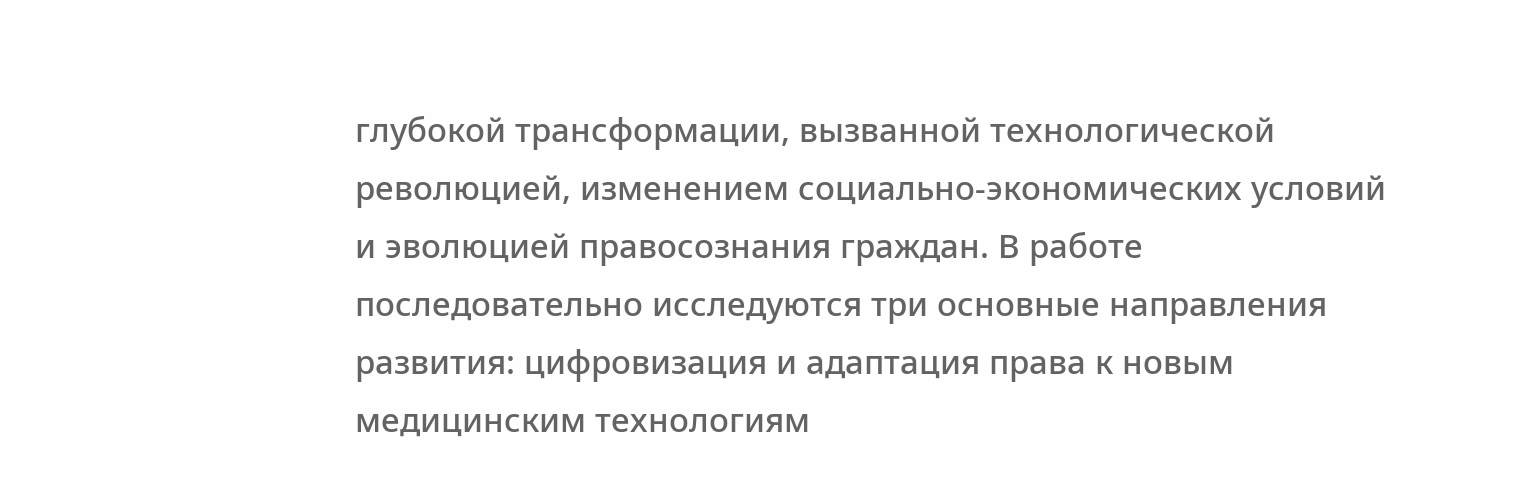глубокой трансформации, вызванной технологической революцией, изменением социально-экономических условий и эволюцией правосознания граждан. В работе последовательно исследуются три основные направления развития: цифровизация и адаптация права к новым медицинским технологиям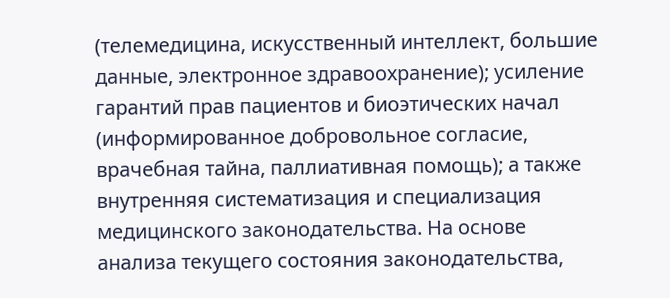(телемедицина, искусственный интеллект, большие данные, электронное здравоохранение); усиление гарантий прав пациентов и биоэтических начал (информированное добровольное согласие, врачебная тайна, паллиативная помощь); а также внутренняя систематизация и специализация медицинского законодательства. На основе анализа текущего состояния законодательства,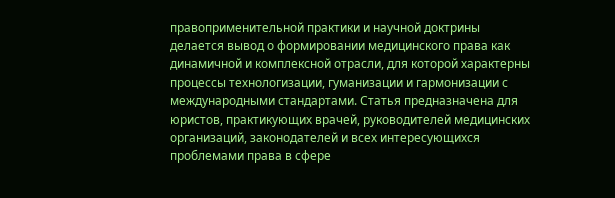правоприменительной практики и научной доктрины делается вывод о формировании медицинского права как динамичной и комплексной отрасли, для которой характерны процессы технологизации, гуманизации и гармонизации с международными стандартами. Статья предназначена для юристов, практикующих врачей, руководителей медицинских организаций, законодателей и всех интересующихся проблемами права в сфере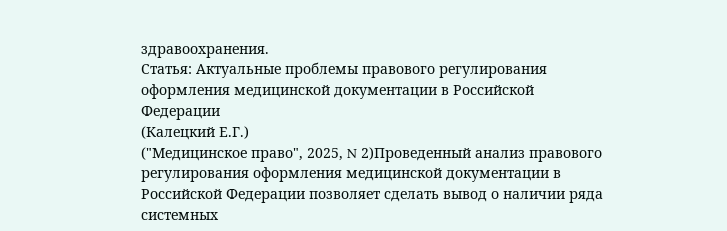здравоохранения.
Статья: Актуальные проблемы правового регулирования оформления медицинской документации в Российской Федерации
(Калецкий Е.Г.)
("Медицинское право", 2025, N 2)Проведенный анализ правового регулирования оформления медицинской документации в Российской Федерации позволяет сделать вывод о наличии ряда системных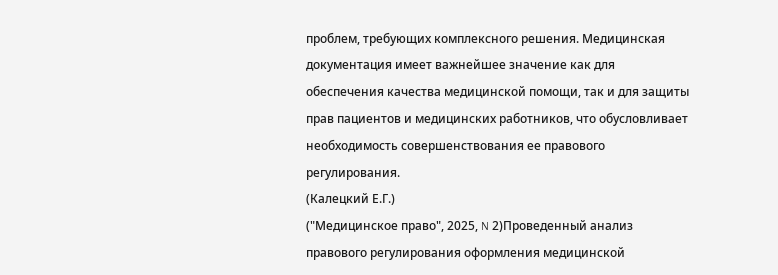проблем, требующих комплексного решения. Медицинская документация имеет важнейшее значение как для обеспечения качества медицинской помощи, так и для защиты прав пациентов и медицинских работников, что обусловливает необходимость совершенствования ее правового регулирования.
(Калецкий Е.Г.)
("Медицинское право", 2025, N 2)Проведенный анализ правового регулирования оформления медицинской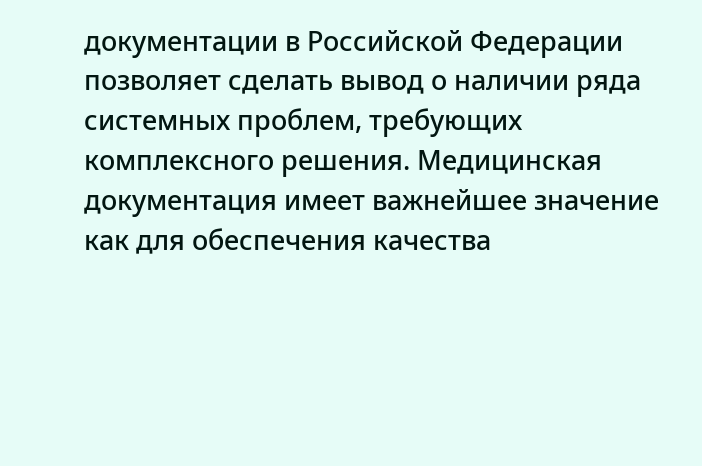документации в Российской Федерации позволяет сделать вывод о наличии ряда системных проблем, требующих комплексного решения. Медицинская документация имеет важнейшее значение как для обеспечения качества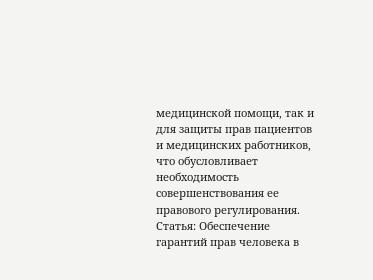медицинской помощи, так и для защиты прав пациентов и медицинских работников, что обусловливает необходимость совершенствования ее правового регулирования.
Статья: Обеспечение гарантий прав человека в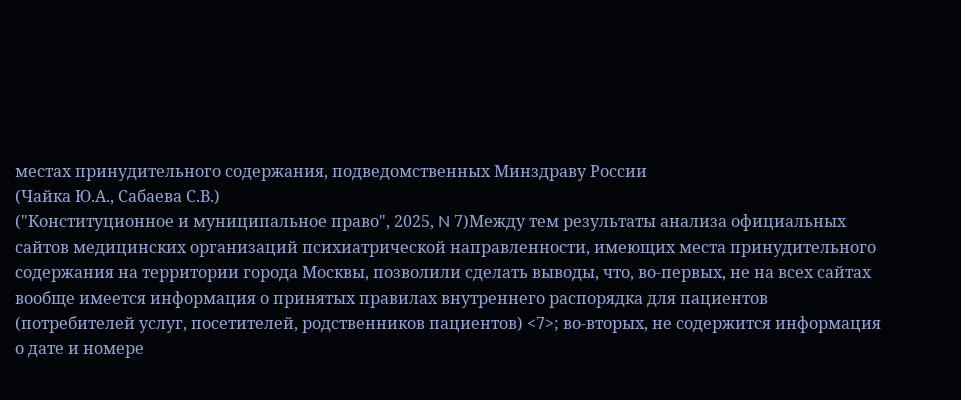местах принудительного содержания, подведомственных Минздраву России
(Чайка Ю.А., Сабаева С.В.)
("Конституционное и муниципальное право", 2025, N 7)Между тем результаты анализа официальных сайтов медицинских организаций психиатрической направленности, имеющих места принудительного содержания на территории города Москвы, позволили сделать выводы, что, во-первых, не на всех сайтах вообще имеется информация о принятых правилах внутреннего распорядка для пациентов (потребителей услуг, посетителей, родственников пациентов) <7>; во-вторых, не содержится информация о дате и номере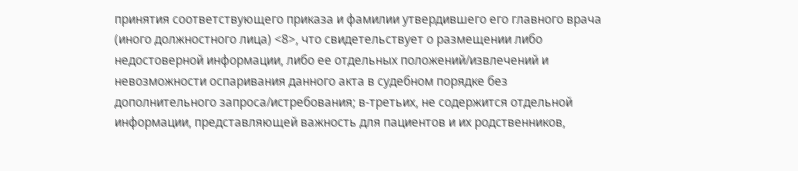принятия соответствующего приказа и фамилии утвердившего его главного врача (иного должностного лица) <8>, что свидетельствует о размещении либо недостоверной информации, либо ее отдельных положений/извлечений и невозможности оспаривания данного акта в судебном порядке без дополнительного запроса/истребования; в-третьих, не содержится отдельной информации, представляющей важность для пациентов и их родственников,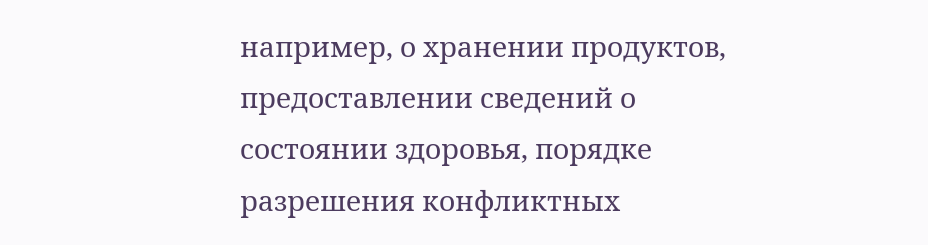например, о хранении продуктов, предоставлении сведений о состоянии здоровья, порядке разрешения конфликтных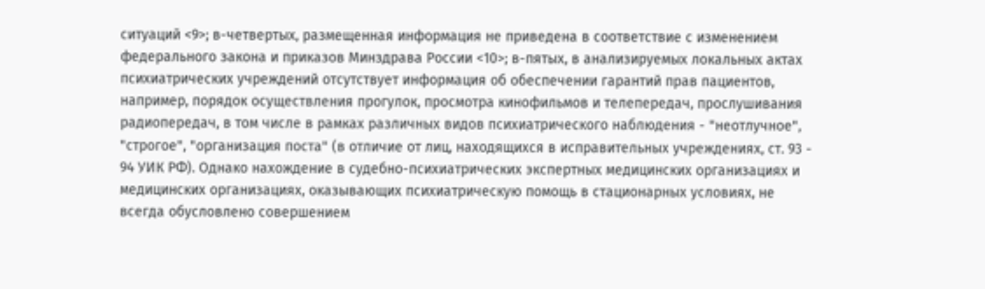ситуаций <9>; в-четвертых, размещенная информация не приведена в соответствие с изменением федерального закона и приказов Минздрава России <10>; в-пятых, в анализируемых локальных актах психиатрических учреждений отсутствует информация об обеспечении гарантий прав пациентов, например, порядок осуществления прогулок, просмотра кинофильмов и телепередач, прослушивания радиопередач, в том числе в рамках различных видов психиатрического наблюдения - "неотлучное", "строгое", "организация поста" (в отличие от лиц, находящихся в исправительных учреждениях, ст. 93 - 94 УИК РФ). Однако нахождение в судебно-психиатрических экспертных медицинских организациях и медицинских организациях, оказывающих психиатрическую помощь в стационарных условиях, не всегда обусловлено совершением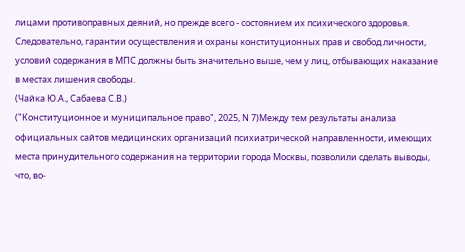лицами противоправных деяний, но прежде всего - состоянием их психического здоровья. Следовательно, гарантии осуществления и охраны конституционных прав и свобод личности, условий содержания в МПС должны быть значительно выше, чем у лиц, отбывающих наказание в местах лишения свободы.
(Чайка Ю.А., Сабаева С.В.)
("Конституционное и муниципальное право", 2025, N 7)Между тем результаты анализа официальных сайтов медицинских организаций психиатрической направленности, имеющих места принудительного содержания на территории города Москвы, позволили сделать выводы, что, во-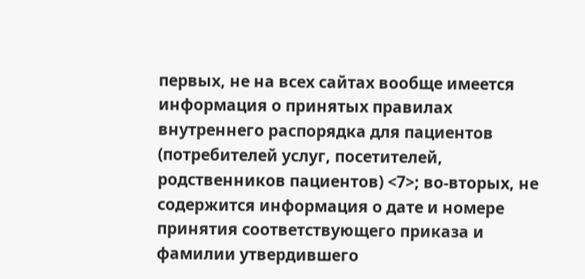первых, не на всех сайтах вообще имеется информация о принятых правилах внутреннего распорядка для пациентов (потребителей услуг, посетителей, родственников пациентов) <7>; во-вторых, не содержится информация о дате и номере принятия соответствующего приказа и фамилии утвердившего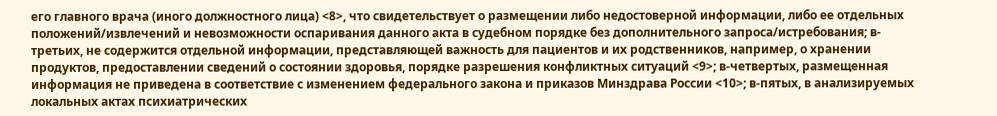его главного врача (иного должностного лица) <8>, что свидетельствует о размещении либо недостоверной информации, либо ее отдельных положений/извлечений и невозможности оспаривания данного акта в судебном порядке без дополнительного запроса/истребования; в-третьих, не содержится отдельной информации, представляющей важность для пациентов и их родственников, например, о хранении продуктов, предоставлении сведений о состоянии здоровья, порядке разрешения конфликтных ситуаций <9>; в-четвертых, размещенная информация не приведена в соответствие с изменением федерального закона и приказов Минздрава России <10>; в-пятых, в анализируемых локальных актах психиатрических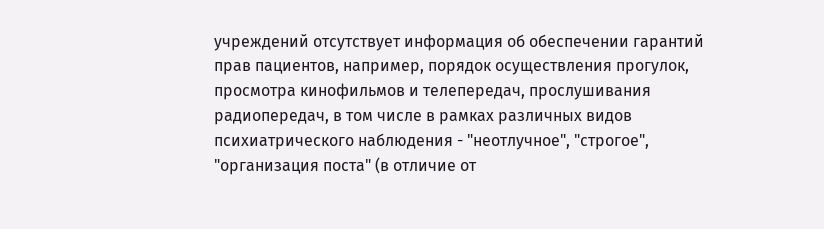учреждений отсутствует информация об обеспечении гарантий прав пациентов, например, порядок осуществления прогулок, просмотра кинофильмов и телепередач, прослушивания радиопередач, в том числе в рамках различных видов психиатрического наблюдения - "неотлучное", "строгое", "организация поста" (в отличие от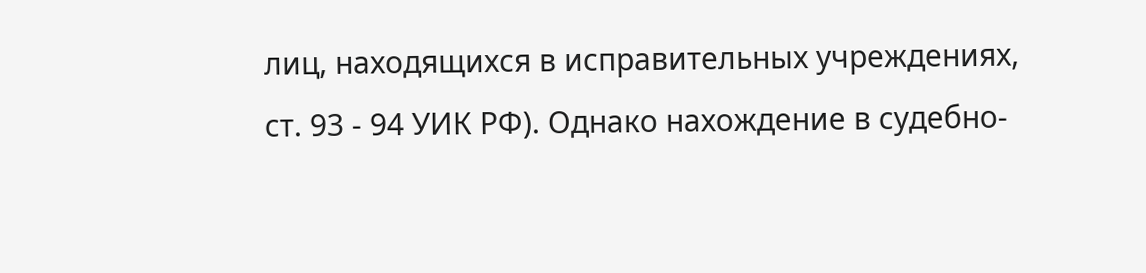лиц, находящихся в исправительных учреждениях, ст. 93 - 94 УИК РФ). Однако нахождение в судебно-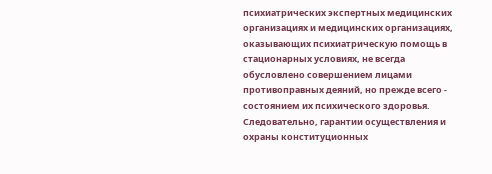психиатрических экспертных медицинских организациях и медицинских организациях, оказывающих психиатрическую помощь в стационарных условиях, не всегда обусловлено совершением лицами противоправных деяний, но прежде всего - состоянием их психического здоровья. Следовательно, гарантии осуществления и охраны конституционных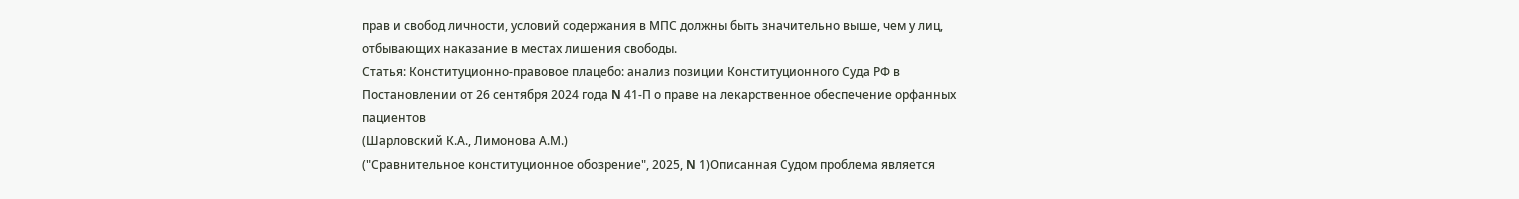прав и свобод личности, условий содержания в МПС должны быть значительно выше, чем у лиц, отбывающих наказание в местах лишения свободы.
Статья: Конституционно-правовое плацебо: анализ позиции Конституционного Суда РФ в Постановлении от 26 сентября 2024 года N 41-П о праве на лекарственное обеспечение орфанных пациентов
(Шарловский К.А., Лимонова А.М.)
("Сравнительное конституционное обозрение", 2025, N 1)Описанная Судом проблема является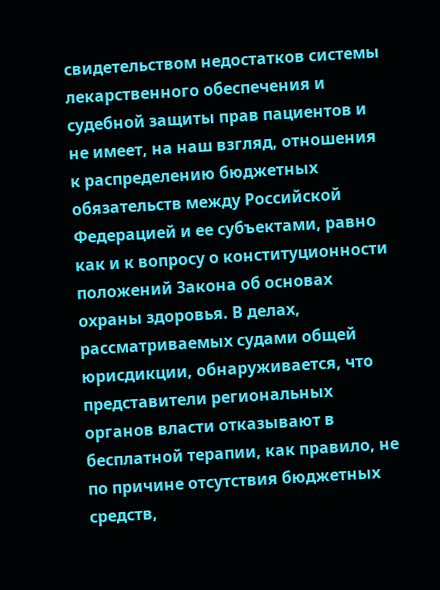свидетельством недостатков системы лекарственного обеспечения и судебной защиты прав пациентов и не имеет, на наш взгляд, отношения к распределению бюджетных обязательств между Российской Федерацией и ее субъектами, равно как и к вопросу о конституционности положений Закона об основах охраны здоровья. В делах, рассматриваемых судами общей юрисдикции, обнаруживается, что представители региональных органов власти отказывают в бесплатной терапии, как правило, не по причине отсутствия бюджетных средств,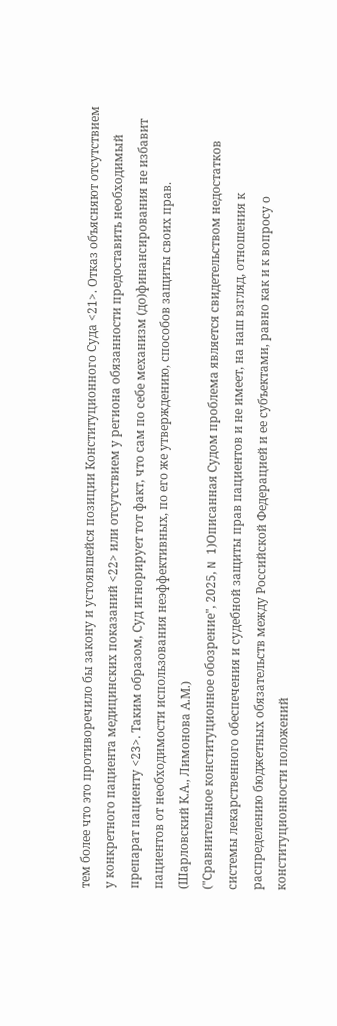тем более что это противоречило бы закону и устоявшейся позиции Конституционного Суда <21>. Отказ объясняют отсутствием у конкретного пациента медицинских показаний <22> или отсутствием у региона обязанности предоставить необходимый препарат пациенту <23>. Таким образом, Суд игнорирует тот факт, что сам по себе механизм (до)финансирования не избавит пациентов от необходимости использования неэффективных, по его же утверждению, способов защиты своих прав.
(Шарловский К.А., Лимонова А.М.)
("Сравнительное конституционное обозрение", 2025, N 1)Описанная Судом проблема является свидетельством недостатков системы лекарственного обеспечения и судебной защиты прав пациентов и не имеет, на наш взгляд, отношения к распределению бюджетных обязательств между Российской Федерацией и ее субъектами, равно как и к вопросу о конституционности положений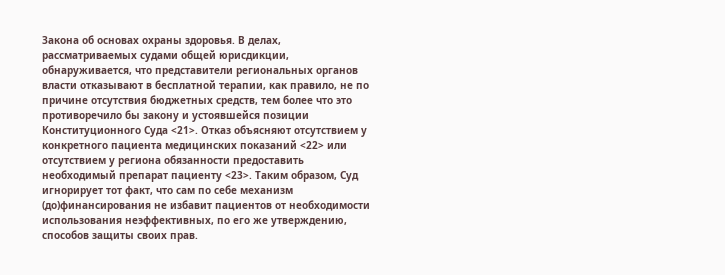Закона об основах охраны здоровья. В делах, рассматриваемых судами общей юрисдикции, обнаруживается, что представители региональных органов власти отказывают в бесплатной терапии, как правило, не по причине отсутствия бюджетных средств, тем более что это противоречило бы закону и устоявшейся позиции Конституционного Суда <21>. Отказ объясняют отсутствием у конкретного пациента медицинских показаний <22> или отсутствием у региона обязанности предоставить необходимый препарат пациенту <23>. Таким образом, Суд игнорирует тот факт, что сам по себе механизм (до)финансирования не избавит пациентов от необходимости использования неэффективных, по его же утверждению, способов защиты своих прав.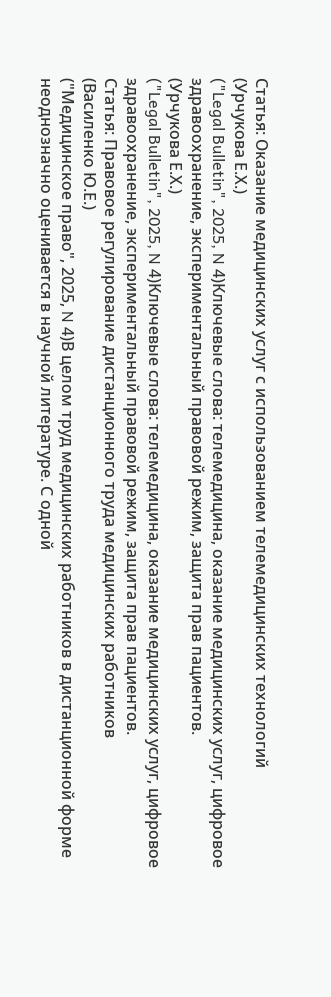Статья: Оказание медицинских услуг с использованием телемедицинских технологий
(Урчукова Е.Х.)
("Legal Bulletin", 2025, N 4)Ключевые слова: телемедицина, оказание медицинских услуг, цифровое здравоохранение, экспериментальный правовой режим, защита прав пациентов.
(Урчукова Е.Х.)
("Legal Bulletin", 2025, N 4)Ключевые слова: телемедицина, оказание медицинских услуг, цифровое здравоохранение, экспериментальный правовой режим, защита прав пациентов.
Статья: Правовое регулирование дистанционного труда медицинских работников
(Василенко Ю.Е.)
("Медицинское право", 2025, N 4)В целом труд медицинских работников в дистанционной форме неоднозначно оценивается в научной литературе. С одной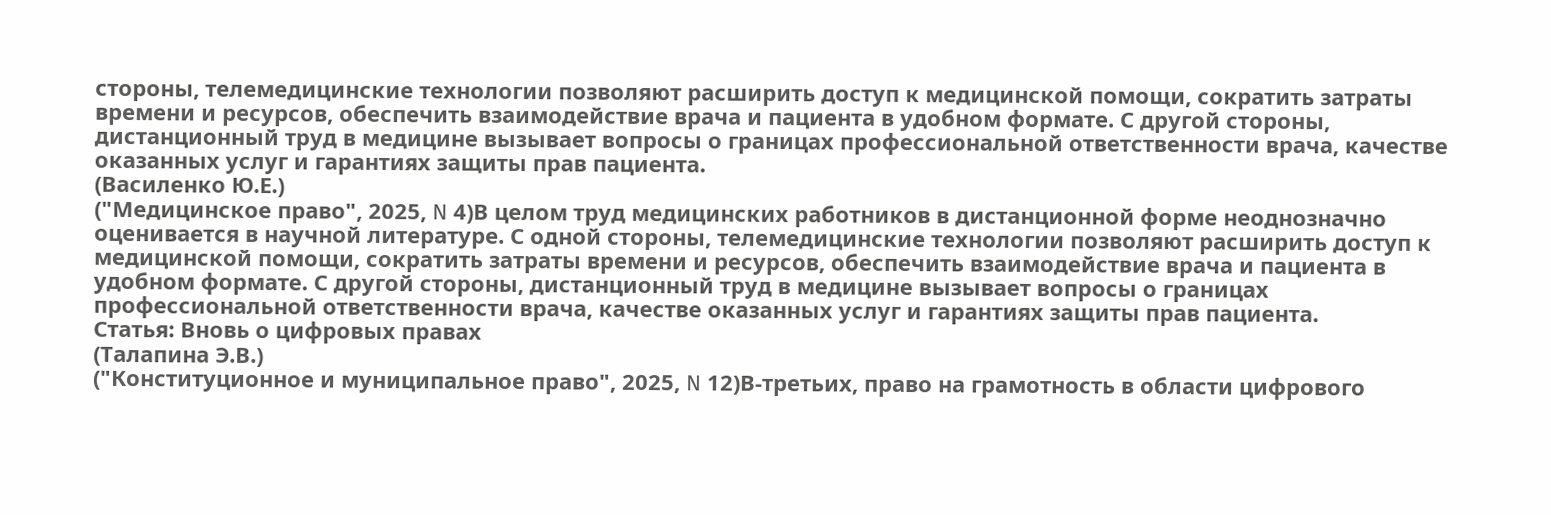стороны, телемедицинские технологии позволяют расширить доступ к медицинской помощи, сократить затраты времени и ресурсов, обеспечить взаимодействие врача и пациента в удобном формате. С другой стороны, дистанционный труд в медицине вызывает вопросы о границах профессиональной ответственности врача, качестве оказанных услуг и гарантиях защиты прав пациента.
(Василенко Ю.Е.)
("Медицинское право", 2025, N 4)В целом труд медицинских работников в дистанционной форме неоднозначно оценивается в научной литературе. С одной стороны, телемедицинские технологии позволяют расширить доступ к медицинской помощи, сократить затраты времени и ресурсов, обеспечить взаимодействие врача и пациента в удобном формате. С другой стороны, дистанционный труд в медицине вызывает вопросы о границах профессиональной ответственности врача, качестве оказанных услуг и гарантиях защиты прав пациента.
Статья: Вновь о цифровых правах
(Талапина Э.В.)
("Конституционное и муниципальное право", 2025, N 12)В-третьих, право на грамотность в области цифрового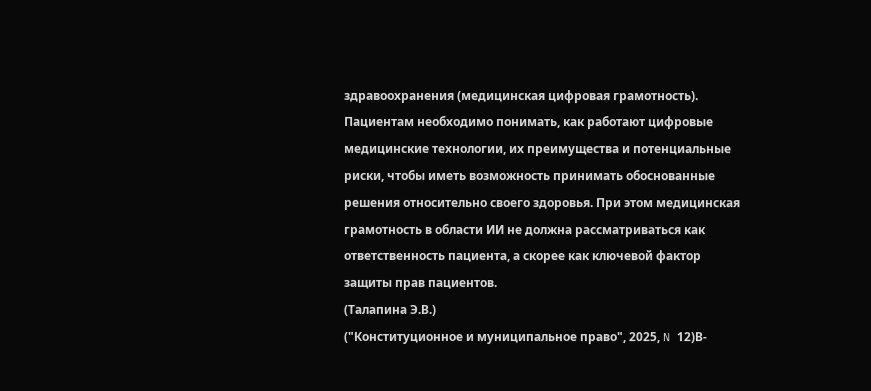здравоохранения (медицинская цифровая грамотность). Пациентам необходимо понимать, как работают цифровые медицинские технологии, их преимущества и потенциальные риски, чтобы иметь возможность принимать обоснованные решения относительно своего здоровья. При этом медицинская грамотность в области ИИ не должна рассматриваться как ответственность пациента, а скорее как ключевой фактор защиты прав пациентов.
(Талапина Э.В.)
("Конституционное и муниципальное право", 2025, N 12)В-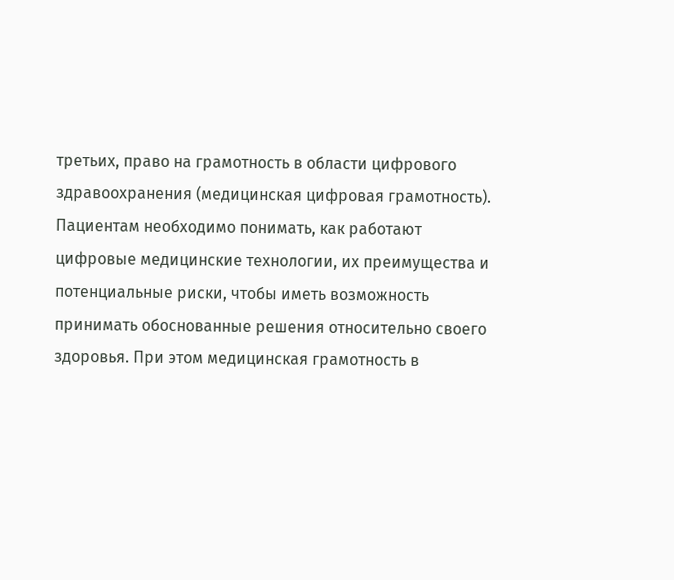третьих, право на грамотность в области цифрового здравоохранения (медицинская цифровая грамотность). Пациентам необходимо понимать, как работают цифровые медицинские технологии, их преимущества и потенциальные риски, чтобы иметь возможность принимать обоснованные решения относительно своего здоровья. При этом медицинская грамотность в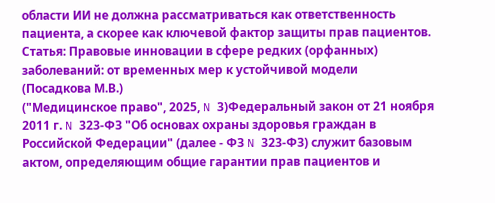области ИИ не должна рассматриваться как ответственность пациента, а скорее как ключевой фактор защиты прав пациентов.
Статья: Правовые инновации в сфере редких (орфанных) заболеваний: от временных мер к устойчивой модели
(Посадкова М.В.)
("Медицинское право", 2025, N 3)Федеральный закон от 21 ноября 2011 г. N 323-ФЗ "Об основах охраны здоровья граждан в Российской Федерации" (далее - ФЗ N 323-ФЗ) служит базовым актом, определяющим общие гарантии прав пациентов и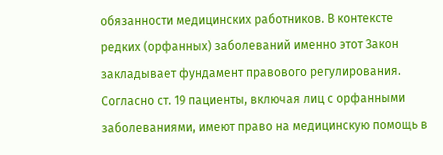обязанности медицинских работников. В контексте редких (орфанных) заболеваний именно этот Закон закладывает фундамент правового регулирования. Согласно ст. 19 пациенты, включая лиц с орфанными заболеваниями, имеют право на медицинскую помощь в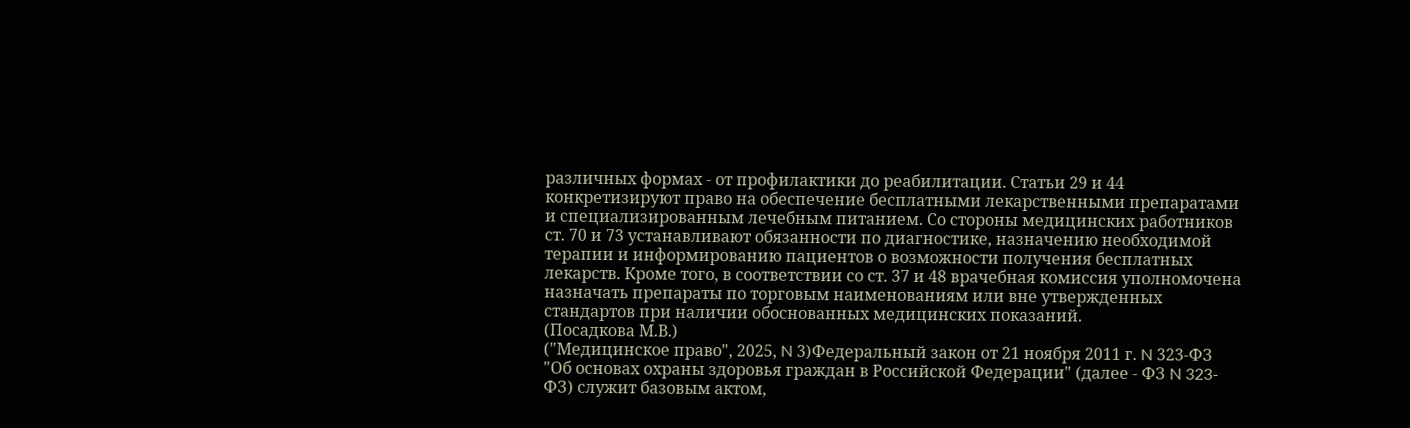различных формах - от профилактики до реабилитации. Статьи 29 и 44 конкретизируют право на обеспечение бесплатными лекарственными препаратами и специализированным лечебным питанием. Со стороны медицинских работников ст. 70 и 73 устанавливают обязанности по диагностике, назначению необходимой терапии и информированию пациентов о возможности получения бесплатных лекарств. Кроме того, в соответствии со ст. 37 и 48 врачебная комиссия уполномочена назначать препараты по торговым наименованиям или вне утвержденных стандартов при наличии обоснованных медицинских показаний.
(Посадкова М.В.)
("Медицинское право", 2025, N 3)Федеральный закон от 21 ноября 2011 г. N 323-ФЗ "Об основах охраны здоровья граждан в Российской Федерации" (далее - ФЗ N 323-ФЗ) служит базовым актом,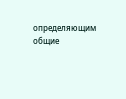определяющим общие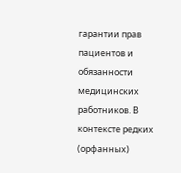гарантии прав пациентов и обязанности медицинских работников. В контексте редких (орфанных)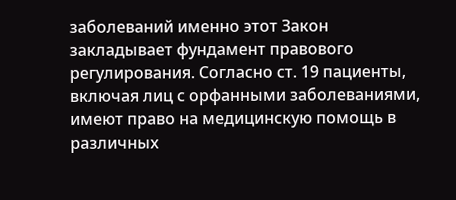заболеваний именно этот Закон закладывает фундамент правового регулирования. Согласно ст. 19 пациенты, включая лиц с орфанными заболеваниями, имеют право на медицинскую помощь в различных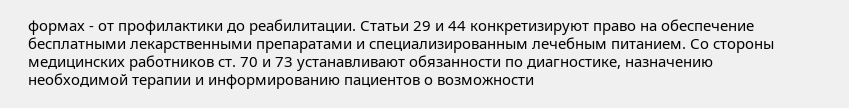формах - от профилактики до реабилитации. Статьи 29 и 44 конкретизируют право на обеспечение бесплатными лекарственными препаратами и специализированным лечебным питанием. Со стороны медицинских работников ст. 70 и 73 устанавливают обязанности по диагностике, назначению необходимой терапии и информированию пациентов о возможности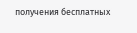получения бесплатных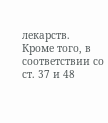лекарств. Кроме того, в соответствии со ст. 37 и 48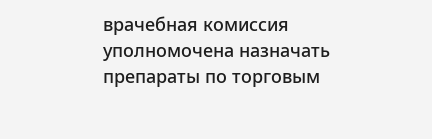врачебная комиссия уполномочена назначать препараты по торговым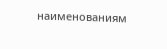наименованиям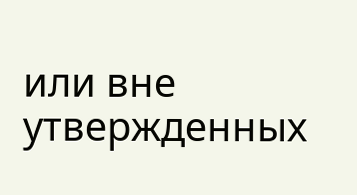или вне утвержденных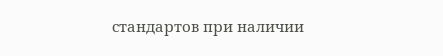стандартов при наличии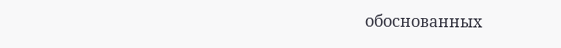обоснованных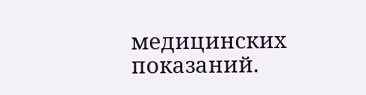медицинских показаний.